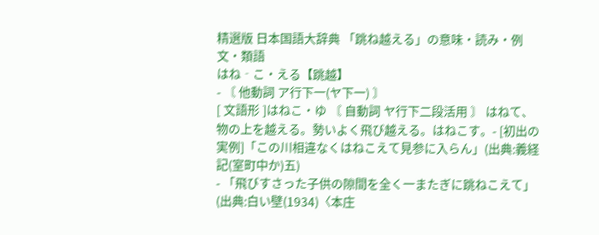精選版 日本国語大辞典 「跳ね越える」の意味・読み・例文・類語
はね‐こ・える【跳越】
- 〘 他動詞 ア行下一(ヤ下一) 〙
[ 文語形 ]はねこ・ゆ 〘 自動詞 ヤ行下二段活用 〙 はねて、物の上を越える。勢いよく飛び越える。はねこす。- [初出の実例]「この川相違なくはねこえて見参に入らん」(出典:義経記(室町中か)五)
- 「飛びすさった子供の隙間を全く一またぎに跳ねこえて」(出典:白い壁(1934)〈本庄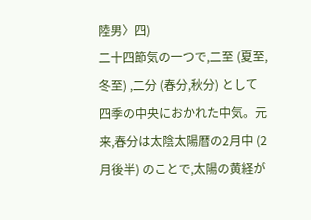陸男〉四)
二十四節気の一つで,二至 (夏至,冬至) ,二分 (春分,秋分) として四季の中央におかれた中気。元来,春分は太陰太陽暦の2月中 (2月後半) のことで,太陽の黄経が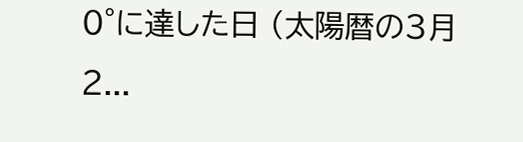0°に達した日 (太陽暦の3月 2...